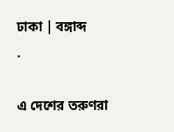ঢাকা | বঙ্গাব্দ
.

এ দেশের তরুণরা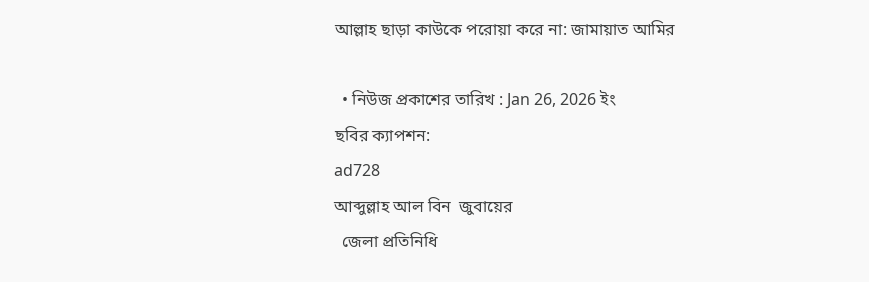আল্লাহ ছাড়া কাউকে পরোয়া করে না: জামায়াত আমির

  • নিউজ প্রকাশের তারিখ : Jan 26, 2026 ইং
ছবির ক্যাপশন:
ad728
আব্দুল্লাহ আল বিন  জুবায়ের
  জেলা প্রতিনিধি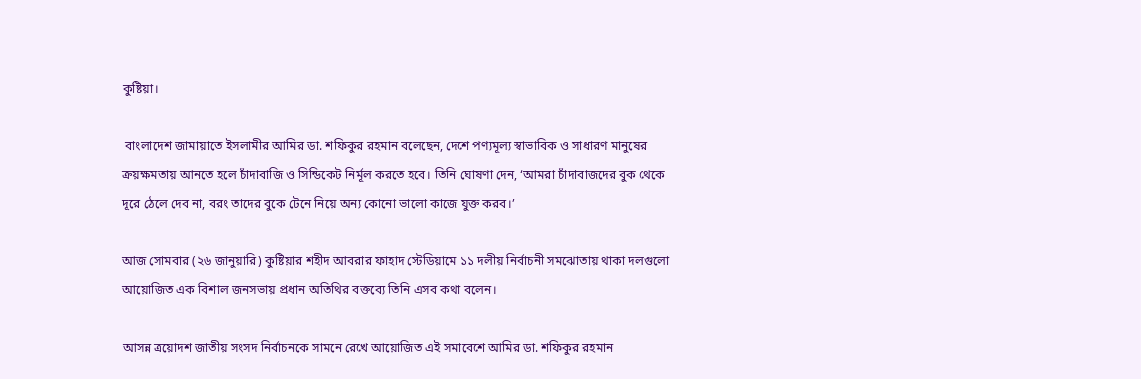কুষ্টিয়া।

 বাংলাদেশ জামায়াতে ইসলামীর আমির ডা. শফিকুর রহমান বলেছেন, দেশে পণ্যমূল্য স্বাভাবিক ও সাধারণ মানুষের ক্রয়ক্ষমতায় আনতে হলে চাঁদাবাজি ও সিন্ডিকেট নির্মূল করতে হবে। তিনি ঘোষণা দেন, ‘আমরা চাঁদাবাজদের বুক থেকে দূরে ঠেলে দেব না, বরং তাদের বুকে টেনে নিয়ে অন্য কোনো ভালো কাজে যুক্ত করব।’

আজ সোমবার (২৬ জানুয়ারি) কুষ্টিয়ার শহীদ আবরার ফাহাদ স্টেডিয়ামে ১১ দলীয় নির্বাচনী সমঝোতায় থাকা দলগুলো আয়োজিত এক বিশাল জনসভায় প্রধান অতিথির বক্তব্যে তিনি এসব কথা বলেন।

আসন্ন ত্রয়োদশ জাতীয় সংসদ নির্বাচনকে সামনে রেখে আয়োজিত এই সমাবেশে আমির ডা. শফিকুর রহমান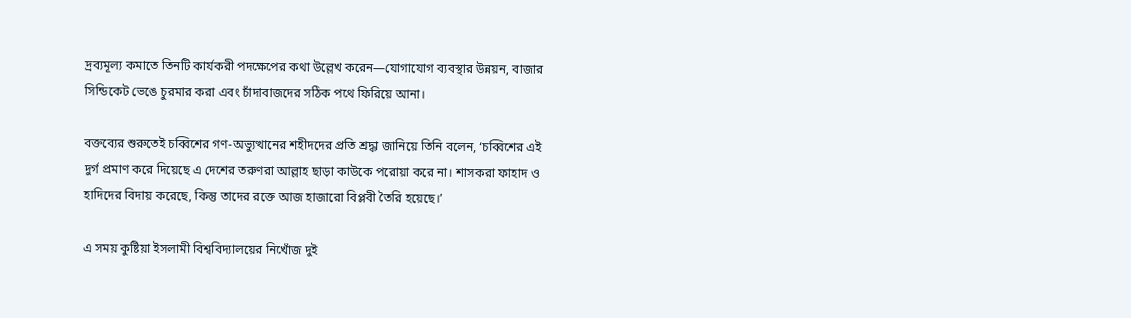দ্রব্যমূল্য কমাতে তিনটি কার্যকরী পদক্ষেপের কথা উল্লেখ করেন—যোগাযোগ ব্যবস্থার উন্নয়ন, বাজার সিন্ডিকেট ভেঙে চুরমার করা এবং চাঁদাবাজদের সঠিক পথে ফিরিয়ে আনা।

বক্তব্যের শুরুতেই চব্বিশের গণ-অভ্যুত্থানের শহীদদের প্রতি শ্রদ্ধা জানিয়ে তিনি বলেন, ‘চব্বিশের এই দুর্গ প্রমাণ করে দিয়েছে এ দেশের তরুণরা আল্লাহ ছাড়া কাউকে পরোয়া করে না। শাসকরা ফাহাদ ও হাদিদের বিদায় করেছে, কিন্তু তাদের রক্তে আজ হাজারো বিপ্লবী তৈরি হয়েছে।’

এ সময় কুষ্টিয়া ইসলামী বিশ্ববিদ্যালয়ের নিখোঁজ দুই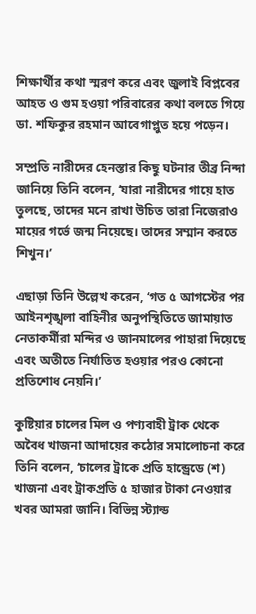শিক্ষার্থীর কথা স্মরণ করে এবং জুলাই বিপ্লবের আহত ও গুম হওয়া পরিবারের কথা বলতে গিয়ে ডা. শফিকুর রহমান আবেগাপ্লুত হয়ে পড়েন।

সম্প্রতি নারীদের হেনস্তার কিছু ঘটনার তীব্র নিন্দা জানিয়ে তিনি বলেন, ‘যারা নারীদের গায়ে হাত তুলছে, তাদের মনে রাখা উচিত তারা নিজেরাও মায়ের গর্ভে জন্ম নিয়েছে। তাদের সম্মান করতে শিখুন।’

এছাড়া তিনি উল্লেখ করেন, ‘গত ৫ আগস্টের পর আইনশৃঙ্খলা বাহিনীর অনুপস্থিতিতে জামায়াত নেতাকর্মীরা মন্দির ও জানমালের পাহারা দিয়েছে এবং অতীতে নির্যাতিত হওয়ার পরও কোনো প্রতিশোধ নেয়নি।’

কুষ্টিয়ার চালের মিল ও পণ্যবাহী ট্রাক থেকে অবৈধ খাজনা আদায়ের কঠোর সমালোচনা করে তিনি বলেন, ‘চালের ট্রাকে প্রতি হান্ড্রেডে (শ) খাজনা এবং ট্রাকপ্রতি ৫ হাজার টাকা নেওয়ার খবর আমরা জানি। বিভিন্ন স্ট্যান্ড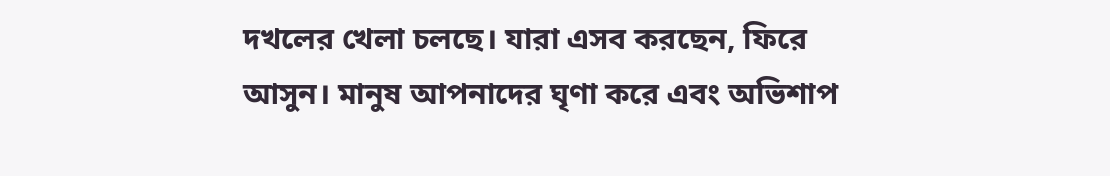দখলের খেলা চলছে। যারা এসব করছেন, ফিরে আসুন। মানুষ আপনাদের ঘৃণা করে এবং অভিশাপ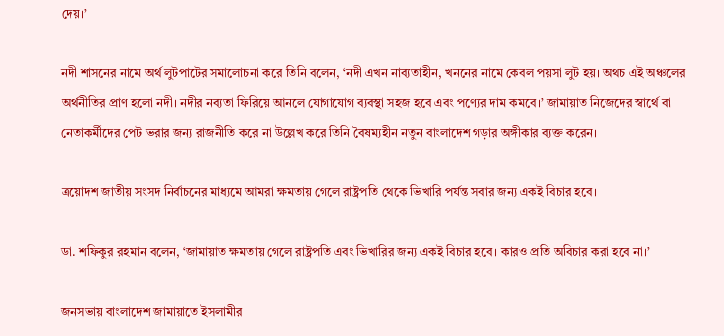দেয়।’

নদী শাসনের নামে অর্থ লুটপাটের সমালোচনা করে তিনি বলেন, ‘নদী এখন নাব্যতাহীন, খননের নামে কেবল পয়সা লুট হয়। অথচ এই অঞ্চলের অর্থনীতির প্রাণ হলো নদী। নদীর নব্যতা ফিরিয়ে আনলে যোগাযোগ ব্যবস্থা সহজ হবে এবং পণ্যের দাম কমবে।’ জামায়াত নিজেদের স্বার্থে বা নেতাকর্মীদের পেট ভরার জন্য রাজনীতি করে না উল্লেখ করে তিনি বৈষম্যহীন নতুন বাংলাদেশ গড়ার অঙ্গীকার ব্যক্ত করেন।

ত্রয়োদশ জাতীয় সংসদ নির্বাচনের মাধ্যমে আমরা ক্ষমতায় গেলে রাষ্ট্রপতি থেকে ভিখারি পর্যন্ত সবার জন্য একই বিচার হবে।

ডা. শফিকুর রহমান বলেন, ‘জামায়াত ক্ষমতায় গেলে রাষ্ট্রপতি এবং ভিখারির জন্য একই বিচার হবে। কারও প্রতি অবিচার করা হবে না।’

জনসভায় বাংলাদেশ জামায়াতে ইসলামীর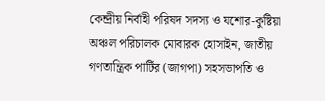কেন্দ্রীয় নির্বাহী পরিষদ সদস্য ও যশোর-কুষ্টিয়া অঞ্চল পরিচালক মোবারক হোসাইন, জাতীয় গণতান্ত্রিক পার্টির (জাগপা) সহসভাপতি ও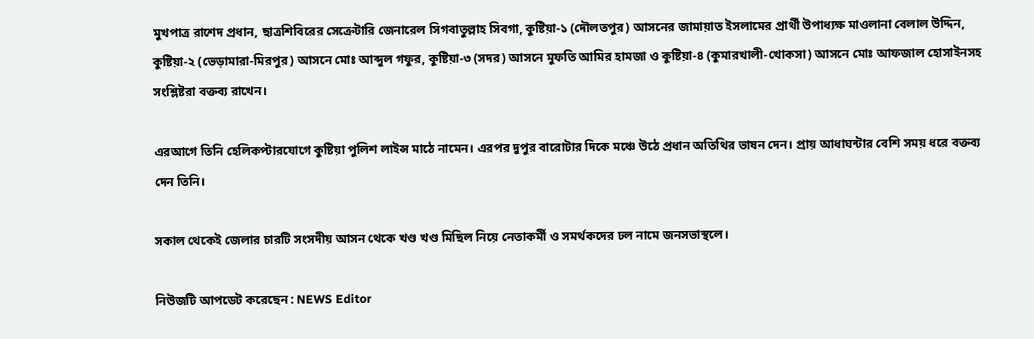মুখপাত্র রাশেদ প্রধান, ছাত্রশিবিরের সেক্রেটারি জেনারেল সিগবাতুল্লাহ সিবগা, কুষ্টিয়া-১ (দৌলতপুর) আসনের জামায়াত ইসলামের প্রার্থী উপাধ্যক্ষ মাওলানা বেলাল উদ্দিন, কুষ্টিয়া-২ (ভেড়ামারা-মিরপুর) আসনে মোঃ আব্দুল গফুর, কুষ্টিয়া-৩ (সদর) আসনে মুফতি আমির হামজা ও কুষ্টিয়া-৪ (কুমারখালী-খোকসা) আসনে মোঃ আফজাল হোসাইনসহ সংশ্লিষ্টরা বক্তব্য রাখেন।

এরআগে তিনি হেলিকপ্টারযোগে কুষ্টিয়া পুলিশ লাইন্স মাঠে নামেন। এরপর দুপুর বারোটার দিকে মঞ্চে উঠে প্রধান অতিথির ভাষন দেন। প্রায় আধাঘন্টার বেশি সময় ধরে বক্তব্য দেন তিনি।

সকাল থেকেই জেলার চারটি সংসদীয় আসন থেকে খণ্ড খণ্ড মিছিল নিয়ে নেতাকর্মী ও সমর্থকদের ঢল নামে জনসভাস্থলে।

নিউজটি আপডেট করেছেন : NEWS Editor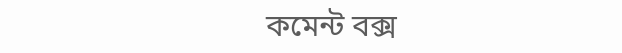কমেন্ট বক্স